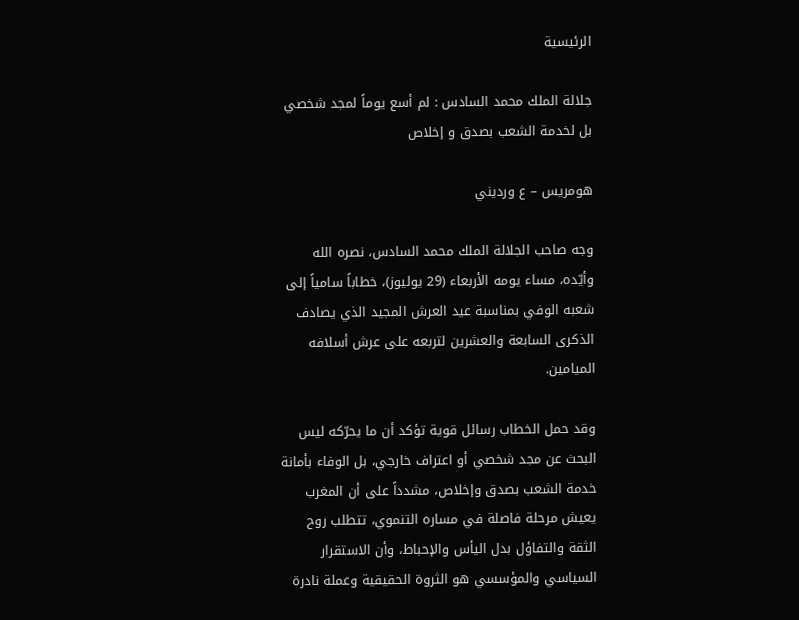الرئيسية

جلالة الملك محمد السادس : لم أسع يوماً لمجد شخصي بل لخدمة الشعب بصدق و إخلاص

هومريس – ع ورديني

وجه صاحب الجلالة الملك محمد السادس، نصره الله وأيّده، مساء يومه الأربعاء (29 يوليوز)، خطاباً سامياً إلى شعبه الوفي بمناسبة عيد العرش المجيد الذي يصادف الذكرى السابعة والعشرين لتربعه على عرش أسلافه الميامين.

وقد حمل الخطاب رسائل قوية تؤكد أن ما يحرّكه ليس البحث عن مجد شخصي أو اعتراف خارجي، بل الوفاء بأمانة خدمة الشعب بصدق وإخلاص، مشدداً على أن المغرب يعيش مرحلة فاصلة في مساره التنموي، تتطلب روح الثقة والتفاؤل بدل اليأس والإحباط، وأن الاستقرار السياسي والمؤسسي هو الثروة الحقيقية وعملة نادرة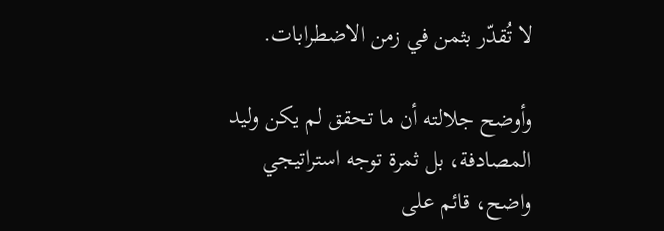لا تُقدّر بثمن في زمن الاضطرابات.

وأوضح جلالته أن ما تحقق لم يكن وليد المصادفة، بل ثمرة توجه استراتيجي واضح، قائم على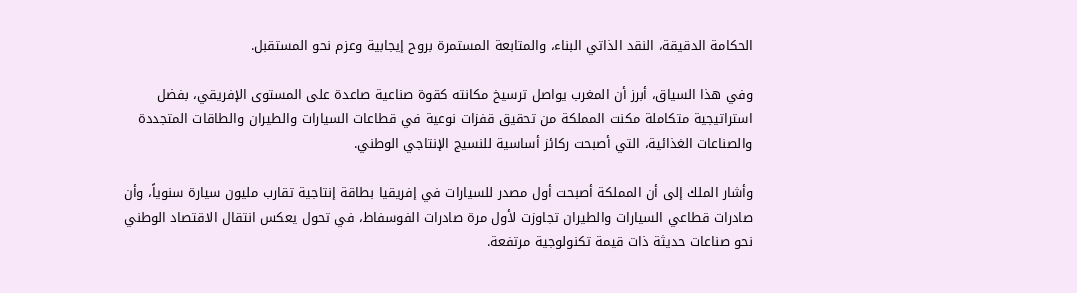الحكامة الدقيقة، النقد الذاتي البناء، والمتابعة المستمرة بروح إيجابية وعزم نحو المستقبل.

وفي هذا السياق، أبرز أن المغرب يواصل ترسيخ مكانته كقوة صناعية صاعدة على المستوى الإفريقي، بفضل استراتيجية متكاملة مكنت المملكة من تحقيق قفزات نوعية في قطاعات السيارات والطيران والطاقات المتجددة والصناعات الغذائية، التي أصبحت ركائز أساسية للنسيج الإنتاجي الوطني.

وأشار الملك إلى أن المملكة أصبحت أول مصدر للسيارات في إفريقيا بطاقة إنتاجية تقارب مليون سيارة سنوياً، وأن صادرات قطاعي السيارات والطيران تجاوزت لأول مرة صادرات الفوسفاط، في تحول يعكس انتقال الاقتصاد الوطني نحو صناعات حديثة ذات قيمة تكنولوجية مرتفعة.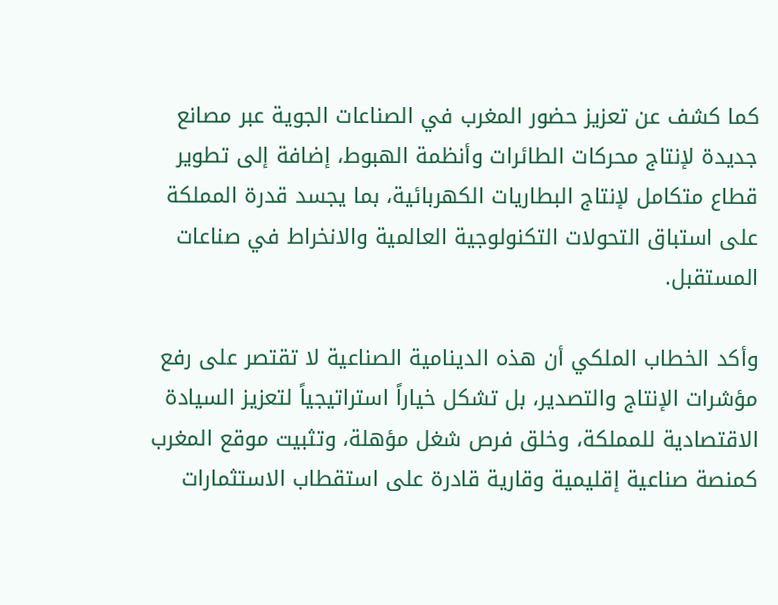كما كشف عن تعزيز حضور المغرب في الصناعات الجوية عبر مصانع جديدة لإنتاج محركات الطائرات وأنظمة الهبوط، إضافة إلى تطوير قطاع متكامل لإنتاج البطاريات الكهربائية، بما يجسد قدرة المملكة على استباق التحولات التكنولوجية العالمية والانخراط في صناعات المستقبل.

وأكد الخطاب الملكي أن هذه الدينامية الصناعية لا تقتصر على رفع مؤشرات الإنتاج والتصدير، بل تشكل خياراً استراتيجياً لتعزيز السيادة الاقتصادية للمملكة، وخلق فرص شغل مؤهلة، وتثبيت موقع المغرب كمنصة صناعية إقليمية وقارية قادرة على استقطاب الاستثمارات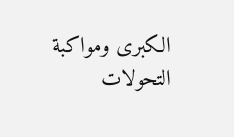الكبرى ومواكبة التحولات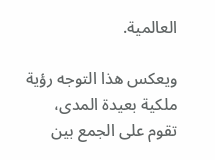العالمية.

ويعكس هذا التوجه رؤية ملكية بعيدة المدى، تقوم على الجمع بين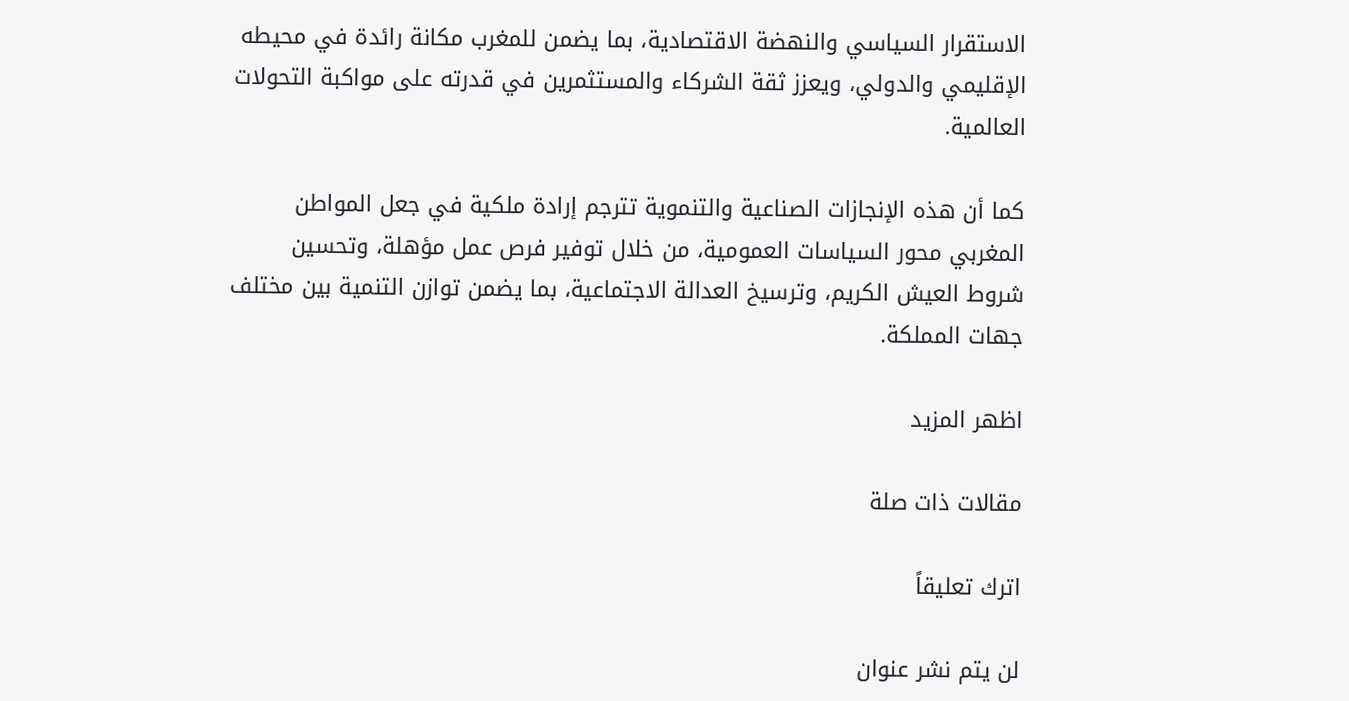الاستقرار السياسي والنهضة الاقتصادية، بما يضمن للمغرب مكانة رائدة في محيطه الإقليمي والدولي، ويعزز ثقة الشركاء والمستثمرين في قدرته على مواكبة التحولات العالمية.

كما أن هذه الإنجازات الصناعية والتنموية تترجم إرادة ملكية في جعل المواطن المغربي محور السياسات العمومية، من خلال توفير فرص عمل مؤهلة، وتحسين شروط العيش الكريم، وترسيخ العدالة الاجتماعية، بما يضمن توازن التنمية بين مختلف جهات المملكة.

اظهر المزيد

مقالات ذات صلة

اترك تعليقاً

لن يتم نشر عنوان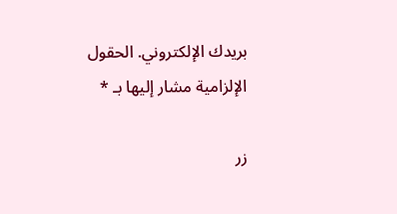بريدك الإلكتروني. الحقول الإلزامية مشار إليها بـ *

زر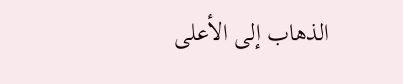الذهاب إلى الأعلى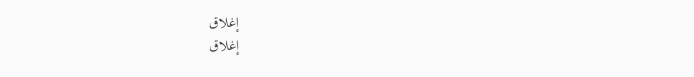إغلاق
إغلاق